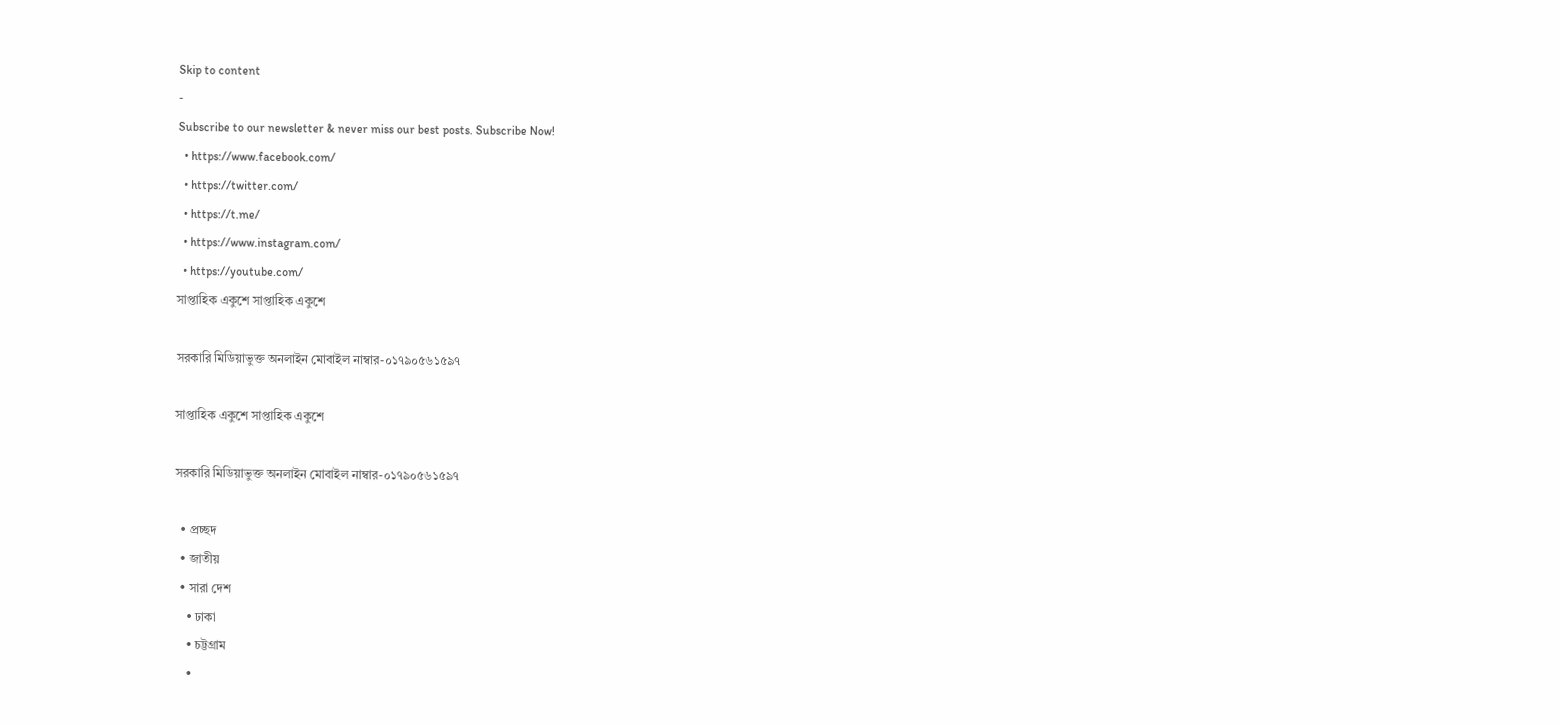Skip to content
-
Subscribe to our newsletter & never miss our best posts. Subscribe Now!
  • https://www.facebook.com/
  • https://twitter.com/
  • https://t.me/
  • https://www.instagram.com/
  • https://youtube.com/
সাপ্তাহিক একুশে সাপ্তাহিক একুশে

সরকারি মিডিয়াভুক্ত অনলাইন মোবাইল নাম্বার-০১৭৯০৫৬১৫৯৭

সাপ্তাহিক একুশে সাপ্তাহিক একুশে

সরকারি মিডিয়াভুক্ত অনলাইন মোবাইল নাম্বার-০১৭৯০৫৬১৫৯৭

  • প্রচ্ছদ
  • জাতীয়
  • সারা দেশ
    • ঢাকা
    • চট্টগ্রাম
    •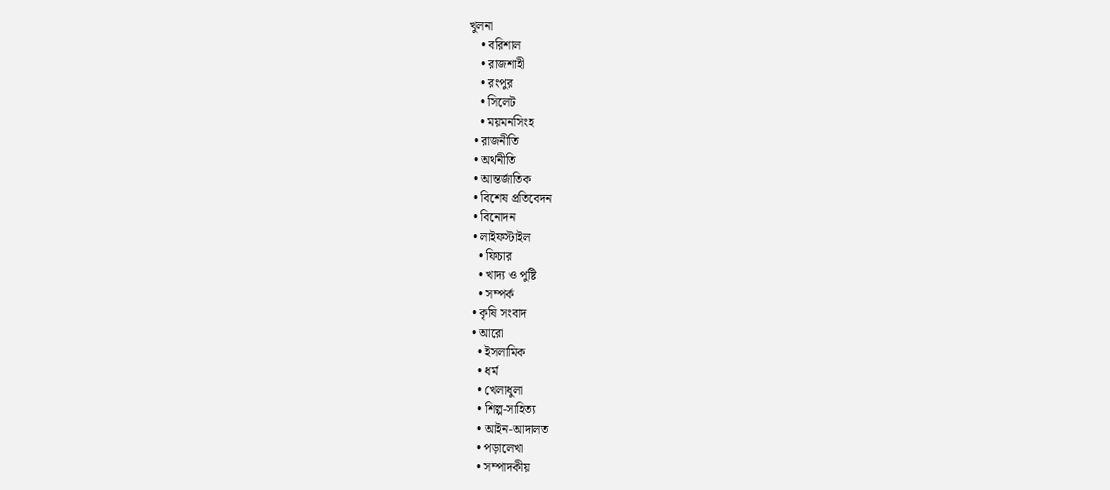খুলনা
    • বরিশাল
    • রাজশাহী
    • রংপুর
    • সিলেট
    • ময়মনসিংহ
  • রাজনীতি
  • অর্থনীতি
  • আন্তর্জাতিক
  • বিশেষ প্রতিবেদন
  • বিনোদন
  • লাইফস্টাইল
    • ফিচার
    • খাদ্য ও পুষ্টি
    • সম্পর্ক
  • কৃষি সংবাদ
  • আরো
    • ইসলামিক
    • ধর্ম
    • খেলাধুলা
    • শিল্প-সাহিত্য
    • আইন-আদালত
    • পড়ালেখা
    • সম্পাদকীয়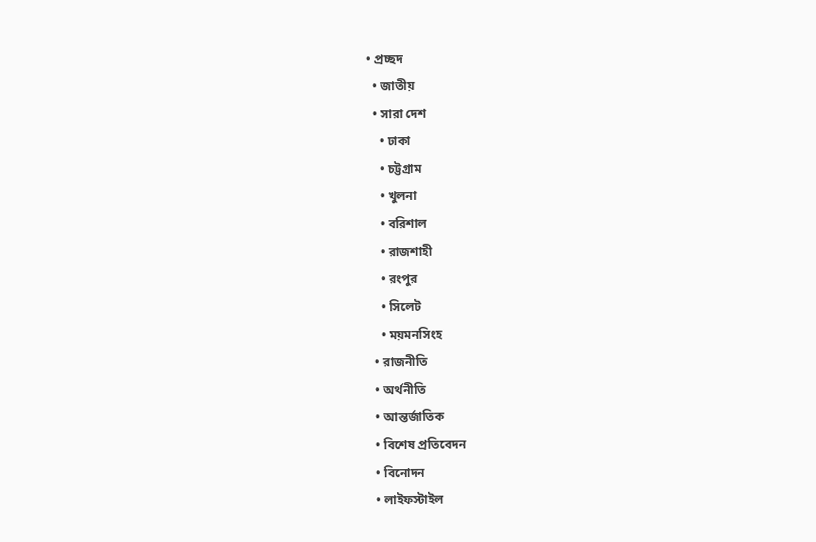• প্রচ্ছদ
  • জাতীয়
  • সারা দেশ
    • ঢাকা
    • চট্টগ্রাম
    • খুলনা
    • বরিশাল
    • রাজশাহী
    • রংপুর
    • সিলেট
    • ময়মনসিংহ
  • রাজনীতি
  • অর্থনীতি
  • আন্তর্জাতিক
  • বিশেষ প্রতিবেদন
  • বিনোদন
  • লাইফস্টাইল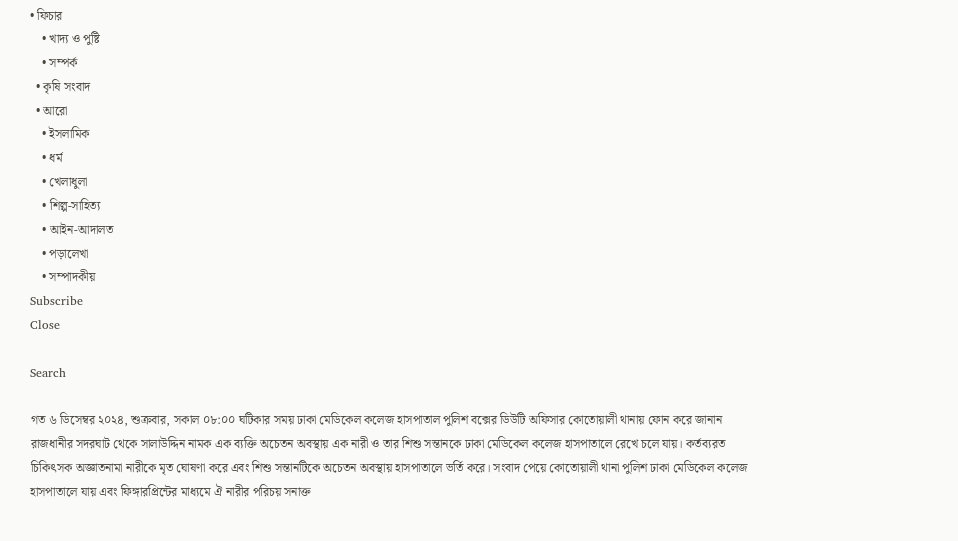• ফিচার
    • খাদ্য ও পুষ্টি
    • সম্পর্ক
  • কৃষি সংবাদ
  • আরো
    • ইসলামিক
    • ধর্ম
    • খেলাধুলা
    • শিল্প-সাহিত্য
    • আইন-আদালত
    • পড়ালেখা
    • সম্পাদকীয়
Subscribe
Close

Search

গত ৬ ডিসেম্বর ২০২৪, শুক্রবার, সকাল ০৮:০০ ঘটিকার সময় ঢাকা মেডিকেল কলেজ হাসপাতাল পুলিশ বক্সের ডিউটি অফিসার কোতোয়ালী থানায় ফোন করে জানান রাজধানীর সদরঘাট থেকে সালাউদ্দিন নামক এক ব্যক্তি অচেতন অবস্থায় এক নারী ও তার শিশু সন্তানকে ঢাকা মেডিকেল কলেজ হাসপাতালে রেখে চলে যায়। কর্তব্যরত চিকিৎসক অজ্ঞাতনামা নারীকে মৃত ঘোষণা করে এবং শিশু সন্তানটিকে অচেতন অবস্থায় হাসপাতালে ভর্তি করে। সংবাদ পেয়ে কোতোয়ালী থানা পুলিশ ঢাকা মেডিকেল কলেজ হাসপাতালে যায় এবং ফিঙ্গারপ্রিন্টের মাধ্যমে ঐ নারীর পরিচয় সনাক্ত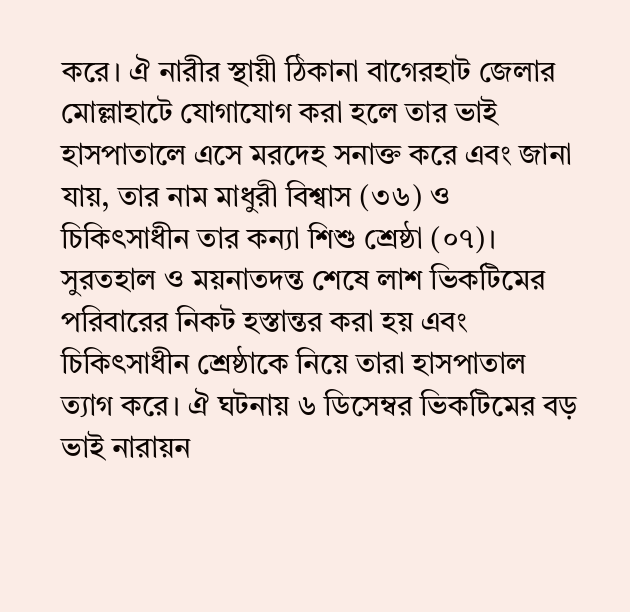করে। ঐ নারীর স্থায়ী ঠিকানা বাগেরহাট জেলার মোল্লাহাটে যোগাযোগ করা হলে তার ভাই হাসপাতালে এসে মরদেহ সনাক্ত করে এবং জানা যায়, তার নাম মাধুরী বিশ্বাস (৩৬) ও চিকিৎসাধীন তার কন্যা শিশু শ্রেষ্ঠা (০৭)। সুরতহাল ও ময়নাতদন্ত শেষে লাশ ভিকটিমের পরিবারের নিকট হস্তান্তর করা হয় এবং চিকিৎসাধীন শ্রেষ্ঠাকে নিয়ে তারা হাসপাতাল ত্যাগ করে। ঐ ঘটনায় ৬ ডিসেম্বর ভিকটিমের বড় ভাই নারায়ন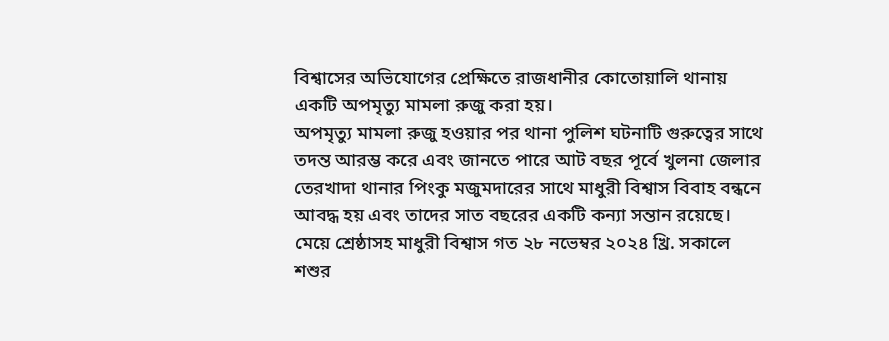বিশ্বাসের অভিযোগের প্রেক্ষিতে রাজধানীর কোতোয়ালি থানায় একটি অপমৃত্যু মামলা রুজু করা হয়।
অপমৃত্যু মামলা রুজু হওয়ার পর থানা পুলিশ ঘটনাটি গুরুত্বের সাথে তদন্ত আরম্ভ করে এবং জানতে পারে আট বছর পূর্বে খুলনা জেলার তেরখাদা থানার পিংকু মজুমদারের সাথে মাধুরী বিশ্বাস বিবাহ বন্ধনে আবদ্ধ হয় এবং তাদের সাত বছরের একটি কন্যা সন্তান রয়েছে। মেয়ে শ্রেষ্ঠাসহ মাধুরী বিশ্বাস গত ২৮ নভেম্বর ২০২৪ খ্রি. সকালে শশুর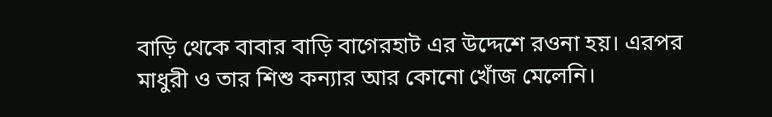বাড়ি থেকে বাবার বাড়ি বাগেরহাট এর উদ্দেশে রওনা হয়। এরপর মাধুরী ও তার শিশু কন্যার আর কোনো খোঁজ মেলেনি।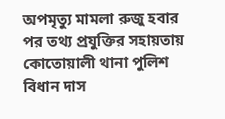অপমৃত্যু মামলা রুজু হবার পর তথ্য প্রযুক্তির সহায়তায় কোতোয়ালী থানা পুলিশ বিধান দাস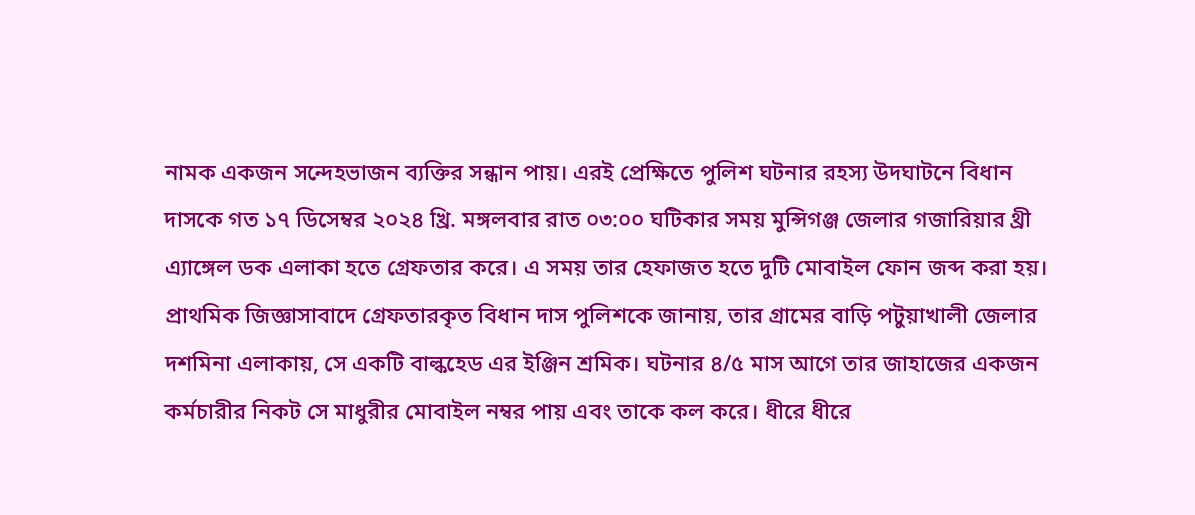নামক একজন সন্দেহভাজন ব্যক্তির সন্ধান পায়। এরই প্রেক্ষিতে পুলিশ ঘটনার রহস্য উদঘাটনে বিধান দাসকে গত ১৭ ডিসেম্বর ২০২৪ খ্রি. মঙ্গলবার রাত ০৩:০০ ঘটিকার সময় মুন্সিগঞ্জ জেলার গজারিয়ার থ্রী এ্যাঙ্গেল ডক এলাকা হতে গ্রেফতার করে। এ সময় তার হেফাজত হতে দুটি মোবাইল ফোন জব্দ করা হয়।
প্রাথমিক জিজ্ঞাসাবাদে গ্রেফতারকৃত বিধান দাস পুলিশকে জানায়, তার গ্রামের বাড়ি পটুয়াখালী জেলার দশমিনা এলাকায়, সে একটি বাল্কহেড এর ইঞ্জিন শ্রমিক। ঘটনার ৪/৫ মাস আগে তার জাহাজের একজন কর্মচারীর নিকট সে মাধুরীর মোবাইল নম্বর পায় এবং তাকে কল করে। ধীরে ধীরে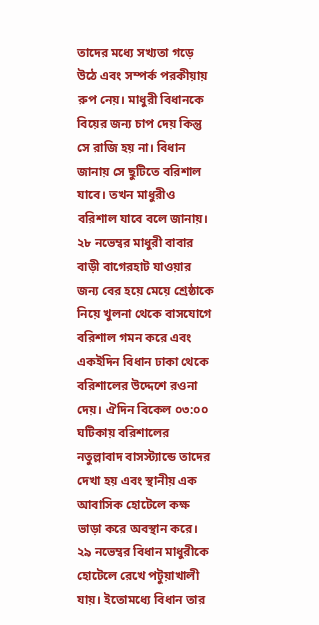তাদের মধ্যে সখ্যতা গড়ে উঠে এবং সম্পর্ক পরকীয়ায় রুপ নেয়। মাধুরী বিধানকে বিয়ের জন্য চাপ দেয় কিন্তু সে রাজি হয় না। বিধান জানায় সে ছুটিতে বরিশাল যাবে। তখন মাধুরীও বরিশাল যাবে বলে জানায়। ২৮ নভেম্বর মাধুরী বাবার বাড়ী বাগেরহাট যাওয়ার জন্য বের হয়ে মেয়ে শ্রেষ্ঠাকে নিয়ে খুলনা থেকে বাসযোগে বরিশাল গমন করে এবং একইদিন বিধান ঢাকা থেকে বরিশালের উদ্দেশে রওনা দেয়। ঐদিন বিকেল ০৩:০০ ঘটিকায় বরিশালের নতুল্লাবাদ বাসস্ট্যান্ডে তাদের দেখা হয় এবং স্থানীয় এক আবাসিক হোটেলে কক্ষ ভাড়া করে অবস্থান করে। ২৯ নভেম্বর বিধান মাধুরীকে হোটেলে রেখে পটুয়াখালী যায়। ইতোমধ্যে বিধান তার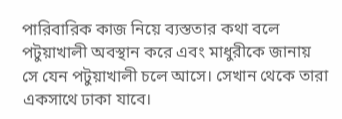পারিবারিক কাজ নিয়ে ব্যস্ততার কথা বলে পটুয়াখালী অবস্থান করে এবং মাধুরীকে জানায় সে যেন পটুয়াখালী চলে আসে। সেখান থেকে তারা একসাথে ঢাকা যাবে।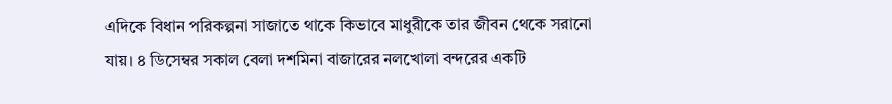এদিকে বিধান পরিকল্পনা সাজাতে থাকে কিভাবে মাধুরীকে তার জীবন থেকে সরানো যায়। ৪ ডিসেম্বর সকাল বেলা দশমিনা বাজারের নলখোলা বন্দরের একটি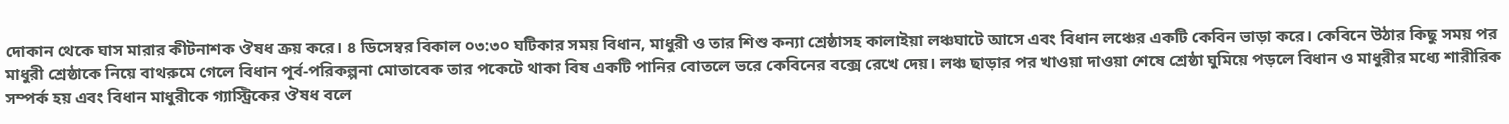দোকান থেকে ঘাস মারার কীটনাশক ঔষধ ক্রয় করে। ৪ ডিসেম্বর বিকাল ০৩:৩০ ঘটিকার সময় বিধান, মাধুরী ও তার শিশু কন্যা শ্রেষ্ঠাসহ কালাইয়া লঞ্চঘাটে আসে এবং বিধান লঞ্চের একটি কেবিন ভাড়া করে। কেবিনে উঠার কিছু সময় পর মাধুরী শ্রেষ্ঠাকে নিয়ে বাথরুমে গেলে বিধান পূর্ব-পরিকল্পনা মোতাবেক তার পকেটে থাকা বিষ একটি পানির বোতলে ভরে কেবিনের বক্সে রেখে দেয়। লঞ্চ ছাড়ার পর খাওয়া দাওয়া শেষে শ্রেষ্ঠা ঘুমিয়ে পড়লে বিধান ও মাধুরীর মধ্যে শারীরিক সম্পর্ক হয় এবং বিধান মাধুরীকে গ্যাস্ট্রিকের ঔষধ বলে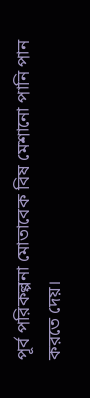পূর্ব পরিকল্পনা মোতাবেক বিষ মেশানো পানি পান করতে দেয়।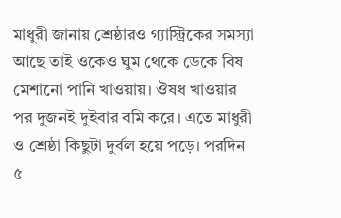মাধুরী জানায় শ্রেষ্ঠারও গ্যাস্ট্রিকের সমস্যা আছে তাই ওকেও ঘুম থেকে ডেকে বিষ মেশানো পানি খাওয়ায়। ঔষধ খাওয়ার পর দুজনই দুইবার বমি করে। এতে মাধুরী ও শ্রেষ্ঠা কিছুটা দুর্বল হয়ে পড়ে। পরদিন ৫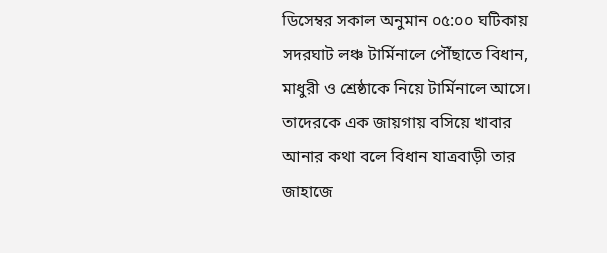ডিসেম্বর সকাল অনুমান ০৫:০০ ঘটিকায় সদরঘাট লঞ্চ টার্মিনালে পৌঁছাতে বিধান, মাধুরী ও শ্রেষ্ঠাকে নিয়ে টার্মিনালে আসে। তাদেরকে এক জায়গায় বসিয়ে খাবার আনার কথা বলে বিধান যাত্রবাড়ী তার জাহাজে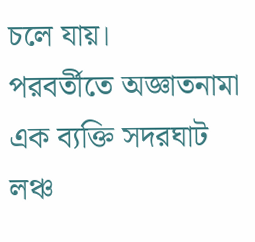চলে যায়।
পরবর্তীতে অজ্ঞাতনামা এক ব্যক্তি সদরঘাট লঞ্চ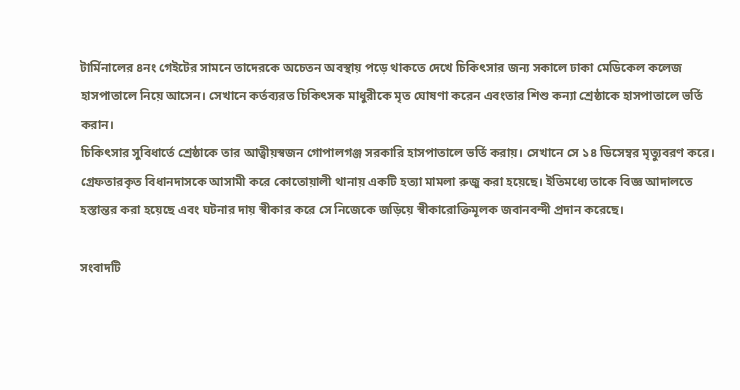টার্মিনালের ৪নং গেইটের সামনে তাদেরকে অচেতন অবস্থায় পড়ে থাকতে দেখে চিকিৎসার জন্য সকালে ঢাকা মেডিকেল কলেজ হাসপাতালে নিয়ে আসেন। সেখানে কর্তব্যরত চিকিৎসক মাধুরীকে মৃত ঘোষণা করেন এবংতার শিশু কন্যা শ্রেষ্ঠাকে হাসপাতালে ভর্তি করান।
চিকিৎসার সুবিধার্তে শ্রেষ্ঠাকে তার আত্বীয়স্বজন গোপালগঞ্জ সরকারি হাসপাতালে ভর্তি করায়। সেখানে সে ১৪ ডিসেম্বর মৃত্যুবরণ করে।
গ্রেফতারকৃত বিধানদাসকে আসামী করে কোতোয়ালী থানায় একটি হত্যা মামলা রুজু করা হয়েছে। ইতিমধ্যে তাকে বিজ্ঞ আদালতে হস্তান্তর করা হয়েছে এবং ঘটনার দায় স্বীকার করে সে নিজেকে জড়িয়ে স্বীকারোক্তিমূলক জবানবন্দী প্রদান করেছে।

সংবাদটি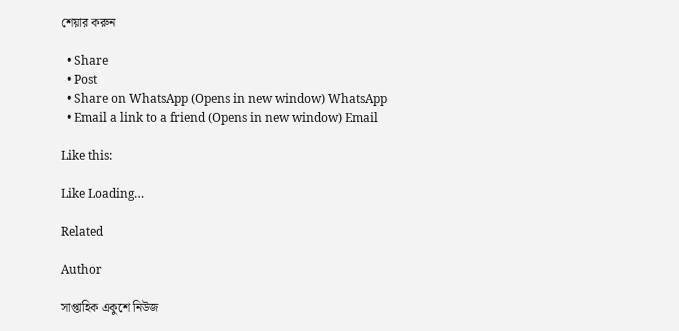শেয়ার করুন

  • Share
  • Post
  • Share on WhatsApp (Opens in new window) WhatsApp
  • Email a link to a friend (Opens in new window) Email

Like this:

Like Loading…

Related

Author

সাপ্তাহিক একুশে নিউজ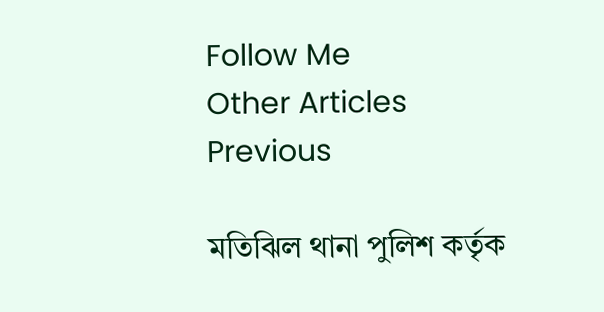Follow Me
Other Articles
Previous

মতিঝিল থানা পুলিশ কর্তৃক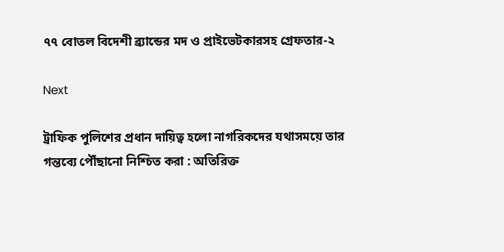৭৭ বোতল বিদেশী ব্র‍্যান্ডের মদ ও প্রাইভেটকারসহ গ্রেফতার-২

Next

ট্রাফিক পুলিশের প্রধান দায়িত্ব হলো নাগরিকদের যথাসময়ে তার গন্তব্যে পৌঁছানো নিশ্চিত করা : অতিরিক্ত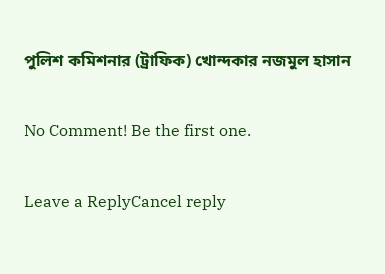পুলিশ কমিশনার (ট্রাফিক) খোন্দকার নজমুল হাসান

No Comment! Be the first one.

Leave a ReplyCancel reply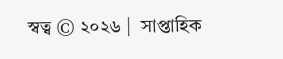স্বত্ব © ২০২৬ |  সাপ্তাহিক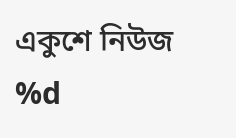একুশে নিউজ
%d